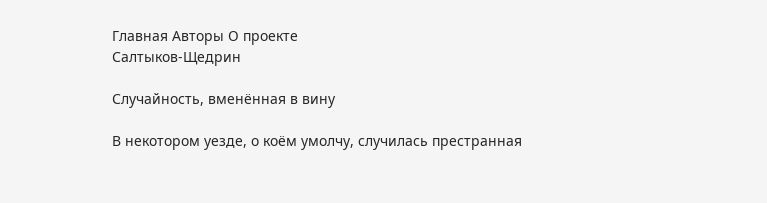Главная Авторы О проекте
Салтыков-Щедрин

Случайность, вменённая в вину

В некотором уезде, о коём умолчу, случилась престранная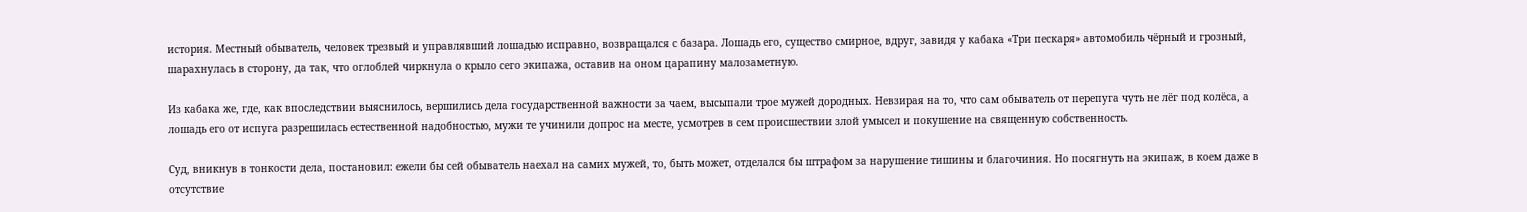история. Местный обыватель, человек трезвый и управлявший лошадью исправно, возвращался с базара. Лошадь его, существо смирное, вдруг, завидя у кабака «Три пескаря» автомобиль чёрный и грозный, шарахнулась в сторону, да так, что оглоблей чиркнула о крыло сего экипажа, оставив на оном царапину малозаметную.

Из кабака же, где, как впоследствии выяснилось, вершились дела государственной важности за чаем, высыпали трое мужей дородных. Невзирая на то, что сам обыватель от перепуга чуть не лёг под колёса, а лошадь его от испуга разрешилась естественной надобностью, мужи те учинили допрос на месте, усмотрев в сем происшествии злой умысел и покушение на священную собственность.

Суд, вникнув в тонкости дела, постановил: ежели бы сей обыватель наехал на самих мужей, то, быть может, отделался бы штрафом за нарушение тишины и благочиния. Но посягнуть на экипаж, в коем даже в отсутствие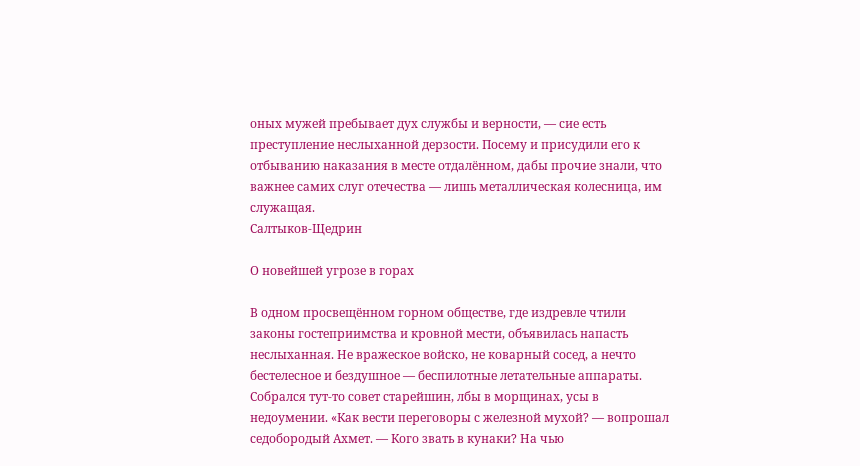оных мужей пребывает дух службы и верности, — сие есть преступление неслыханной дерзости. Посему и присудили его к отбыванию наказания в месте отдалённом, дабы прочие знали, что важнее самих слуг отечества — лишь металлическая колесница, им служащая.
Салтыков-Щедрин

О новейшей угрозе в горах

В одном просвещённом горном обществе, где издревле чтили законы гостеприимства и кровной мести, объявилась напасть неслыханная. Не вражеское войско, не коварный сосед, а нечто бестелесное и бездушное — беспилотные летательные аппараты. Собрался тут-то совет старейшин, лбы в морщинах, усы в недоумении. «Как вести переговоры с железной мухой? — вопрошал седобородый Ахмет. — Кого звать в кунаки? На чью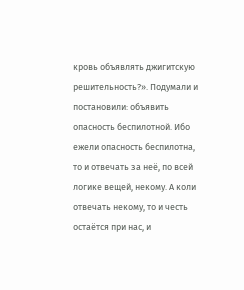кровь объявлять джигитскую решительность?». Подумали и постановили: объявить опасность беспилотной. Ибо ежели опасность беспилотна, то и отвечать за неё, по всей логике вещей, некому. А коли отвечать некому, то и честь остаётся при нас, и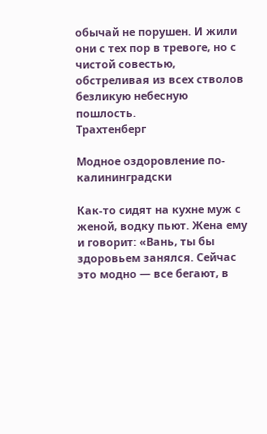обычай не порушен. И жили они с тех пор в тревоге, но с чистой совестью, обстреливая из всех стволов безликую небесную пошлость.
Трахтенберг

Модное оздоровление по-калининградски

Как-то сидят на кухне муж с женой, водку пьют. Жена ему и говорит: «Вань, ты бы здоровьем занялся. Сейчас это модно — все бегают, в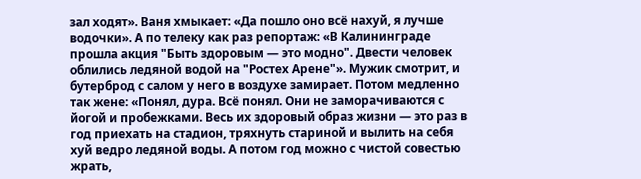зал ходят». Ваня хмыкает: «Да пошло оно всё нахуй, я лучше водочки». А по телеку как раз репортаж: «В Калининграде прошла акция "Быть здоровым — это модно". Двести человек облились ледяной водой на "Ростех Арене"». Мужик смотрит, и бутерброд с салом у него в воздухе замирает. Потом медленно так жене: «Понял, дура. Всё понял. Они не заморачиваются с йогой и пробежками. Весь их здоровый образ жизни — это раз в год приехать на стадион, тряхнуть стариной и вылить на себя хуй ведро ледяной воды. А потом год можно с чистой совестью жрать,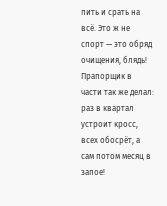пить и срать на всё. Это ж не спорт — это обряд очищения, блядь! Прапорщик в части так же делал: раз в квартал устроит кросс, всех обосрёт, а сам потом месяц в запое!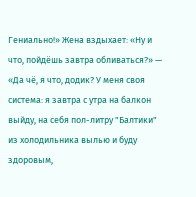Гениально!» Жена вздыхает: «Ну и что, пойдёшь завтра обливаться?» — «Да чё, я что, додик? У меня своя система: я завтра с утра на балкон выйду, на себя пол-литру "Балтики" из холодильника вылью и буду здоровым,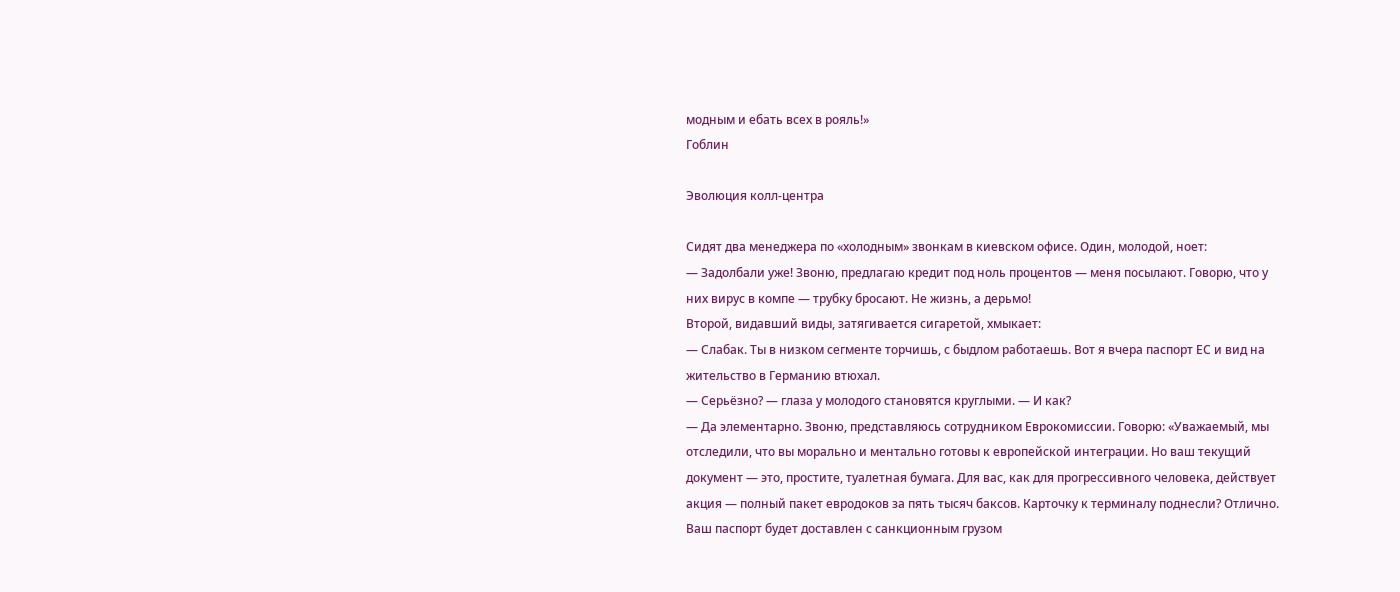модным и ебать всех в рояль!»
Гоблин

Эволюция колл-центра

Сидят два менеджера по «холодным» звонкам в киевском офисе. Один, молодой, ноет:
— Задолбали уже! Звоню, предлагаю кредит под ноль процентов — меня посылают. Говорю, что у них вирус в компе — трубку бросают. Не жизнь, а дерьмо!
Второй, видавший виды, затягивается сигаретой, хмыкает:
— Слабак. Ты в низком сегменте торчишь, с быдлом работаешь. Вот я вчера паспорт ЕС и вид на жительство в Германию втюхал.
— Серьёзно? — глаза у молодого становятся круглыми. — И как?
— Да элементарно. Звоню, представляюсь сотрудником Еврокомиссии. Говорю: «Уважаемый, мы отследили, что вы морально и ментально готовы к европейской интеграции. Но ваш текущий документ — это, простите, туалетная бумага. Для вас, как для прогрессивного человека, действует акция — полный пакет евродоков за пять тысяч баксов. Карточку к терминалу поднесли? Отлично. Ваш паспорт будет доставлен с санкционным грузом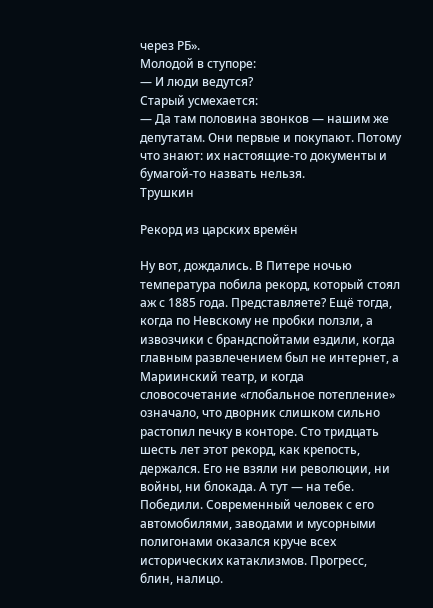через РБ».
Молодой в ступоре:
— И люди ведутся?
Старый усмехается:
— Да там половина звонков — нашим же депутатам. Они первые и покупают. Потому что знают: их настоящие-то документы и бумагой-то назвать нельзя.
Трушкин

Рекорд из царских времён

Ну вот, дождались. В Питере ночью температура побила рекорд, который стоял аж с 1885 года. Представляете? Ещё тогда, когда по Невскому не пробки ползли, а извозчики с брандспойтами ездили, когда главным развлечением был не интернет, а Мариинский театр, и когда словосочетание «глобальное потепление» означало, что дворник слишком сильно растопил печку в конторе. Сто тридцать шесть лет этот рекорд, как крепость, держался. Его не взяли ни революции, ни войны, ни блокада. А тут — на тебе. Победили. Современный человек с его автомобилями, заводами и мусорными полигонами оказался круче всех исторических катаклизмов. Прогресс, блин, налицо.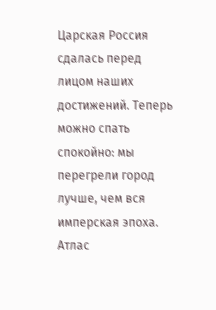Царская Россия сдалась перед лицом наших достижений. Теперь можно спать спокойно: мы перегрели город лучше, чем вся имперская эпоха.
Атлас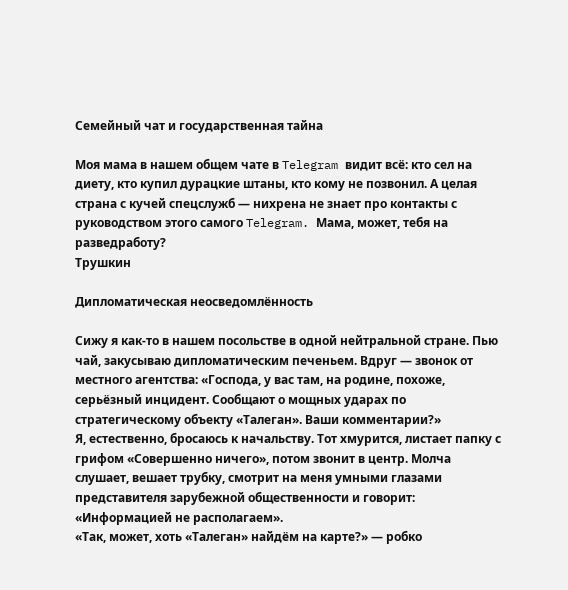Семейный чат и государственная тайна

Моя мама в нашем общем чате в Telegram видит всё: кто сел на диету, кто купил дурацкие штаны, кто кому не позвонил. А целая страна с кучей спецслужб — нихрена не знает про контакты с руководством этого самого Telegram. Мама, может, тебя на разведработу?
Трушкин

Дипломатическая неосведомлённость

Сижу я как-то в нашем посольстве в одной нейтральной стране. Пью чай, закусываю дипломатическим печеньем. Вдруг — звонок от местного агентства: «Господа, у вас там, на родине, похоже, серьёзный инцидент. Сообщают о мощных ударах по стратегическому объекту «Талеган». Ваши комментарии?»
Я, естественно, бросаюсь к начальству. Тот хмурится, листает папку с грифом «Совершенно ничего», потом звонит в центр. Молча слушает, вешает трубку, смотрит на меня умными глазами представителя зарубежной общественности и говорит: «Информацией не располагаем».
«Так, может, хоть «Талеган» найдём на карте?» — робко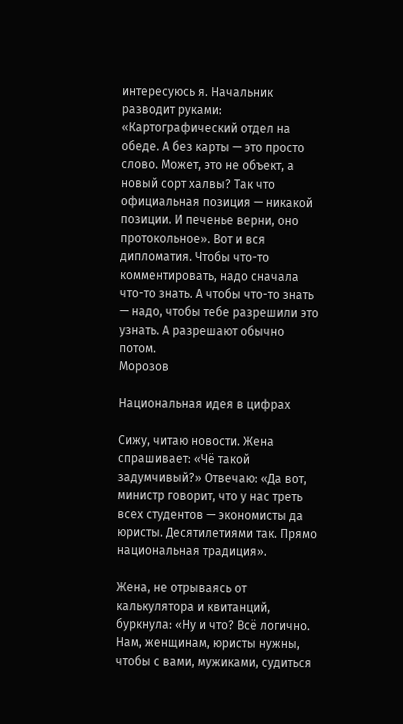интересуюсь я. Начальник разводит руками: «Картографический отдел на обеде. А без карты — это просто слово. Может, это не объект, а новый сорт халвы? Так что официальная позиция — никакой позиции. И печенье верни, оно протокольное». Вот и вся дипломатия. Чтобы что-то комментировать, надо сначала что-то знать. А чтобы что-то знать — надо, чтобы тебе разрешили это узнать. А разрешают обычно потом.
Морозов

Национальная идея в цифрах

Сижу, читаю новости. Жена спрашивает: «Чё такой задумчивый?» Отвечаю: «Да вот, министр говорит, что у нас треть всех студентов — экономисты да юристы. Десятилетиями так. Прямо национальная традиция».

Жена, не отрываясь от калькулятора и квитанций, буркнула: «Ну и что? Всё логично. Нам, женщинам, юристы нужны, чтобы с вами, мужиками, судиться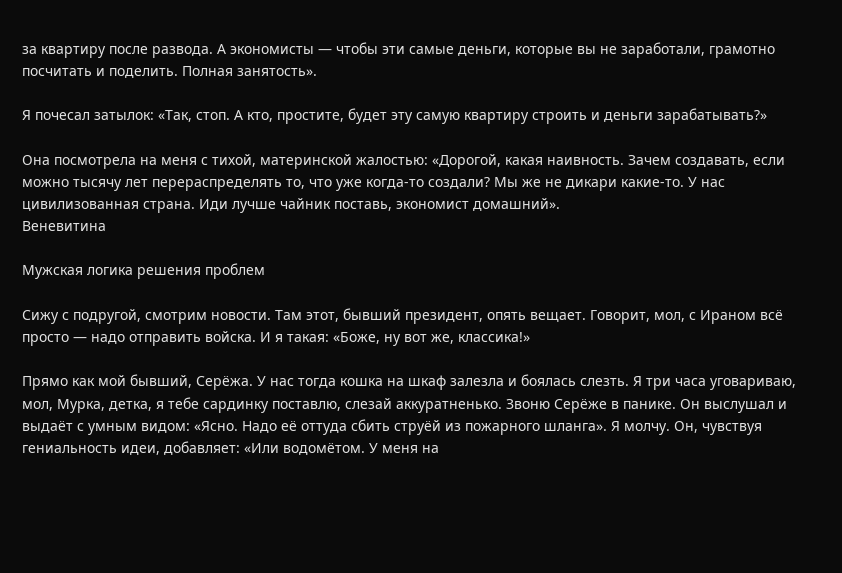за квартиру после развода. А экономисты — чтобы эти самые деньги, которые вы не заработали, грамотно посчитать и поделить. Полная занятость».

Я почесал затылок: «Так, стоп. А кто, простите, будет эту самую квартиру строить и деньги зарабатывать?»

Она посмотрела на меня с тихой, материнской жалостью: «Дорогой, какая наивность. Зачем создавать, если можно тысячу лет перераспределять то, что уже когда-то создали? Мы же не дикари какие-то. У нас цивилизованная страна. Иди лучше чайник поставь, экономист домашний».
Веневитина

Мужская логика решения проблем

Сижу с подругой, смотрим новости. Там этот, бывший президент, опять вещает. Говорит, мол, с Ираном всё просто — надо отправить войска. И я такая: «Боже, ну вот же, классика!»

Прямо как мой бывший, Серёжа. У нас тогда кошка на шкаф залезла и боялась слезть. Я три часа уговариваю, мол, Мурка, детка, я тебе сардинку поставлю, слезай аккуратненько. Звоню Серёже в панике. Он выслушал и выдаёт с умным видом: «Ясно. Надо её оттуда сбить струёй из пожарного шланга». Я молчу. Он, чувствуя гениальность идеи, добавляет: «Или водомётом. У меня на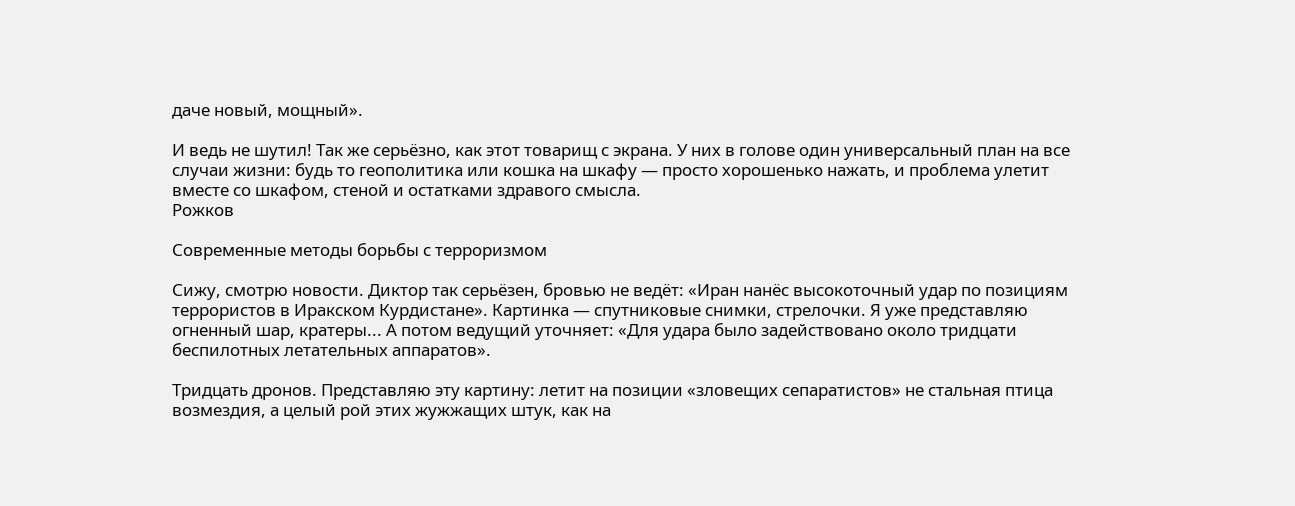даче новый, мощный».

И ведь не шутил! Так же серьёзно, как этот товарищ с экрана. У них в голове один универсальный план на все случаи жизни: будь то геополитика или кошка на шкафу — просто хорошенько нажать, и проблема улетит вместе со шкафом, стеной и остатками здравого смысла.
Рожков

Современные методы борьбы с терроризмом

Сижу, смотрю новости. Диктор так серьёзен, бровью не ведёт: «Иран нанёс высокоточный удар по позициям террористов в Иракском Курдистане». Картинка — спутниковые снимки, стрелочки. Я уже представляю огненный шар, кратеры... А потом ведущий уточняет: «Для удара было задействовано около тридцати беспилотных летательных аппаратов».

Тридцать дронов. Представляю эту картину: летит на позиции «зловещих сепаратистов» не стальная птица возмездия, а целый рой этих жужжащих штук, как на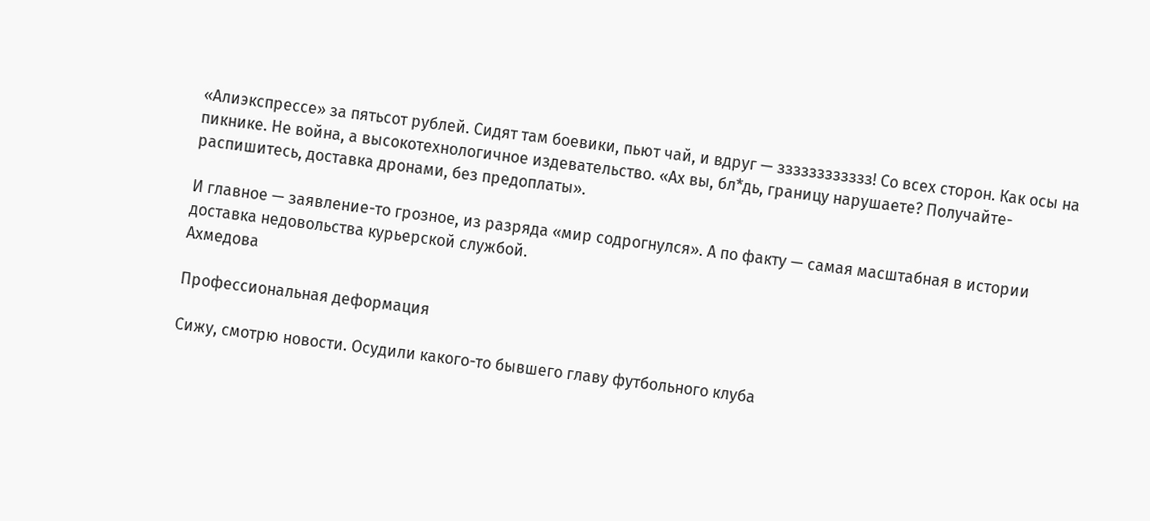«Алиэкспрессе» за пятьсот рублей. Сидят там боевики, пьют чай, и вдруг — зззззззззззз! Со всех сторон. Как осы на пикнике. Не война, а высокотехнологичное издевательство. «Ах вы, бл*дь, границу нарушаете? Получайте-распишитесь, доставка дронами, без предоплаты».

И главное — заявление-то грозное, из разряда «мир содрогнулся». А по факту — самая масштабная в истории доставка недовольства курьерской службой.
Ахмедова

Профессиональная деформация

Сижу, смотрю новости. Осудили какого-то бывшего главу футбольного клуба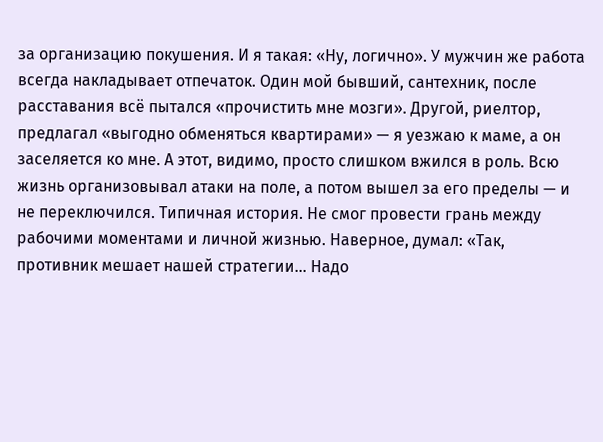за организацию покушения. И я такая: «Ну, логично». У мужчин же работа всегда накладывает отпечаток. Один мой бывший, сантехник, после расставания всё пытался «прочистить мне мозги». Другой, риелтор, предлагал «выгодно обменяться квартирами» — я уезжаю к маме, а он заселяется ко мне. А этот, видимо, просто слишком вжился в роль. Всю жизнь организовывал атаки на поле, а потом вышел за его пределы — и не переключился. Типичная история. Не смог провести грань между рабочими моментами и личной жизнью. Наверное, думал: «Так, противник мешает нашей стратегии… Надо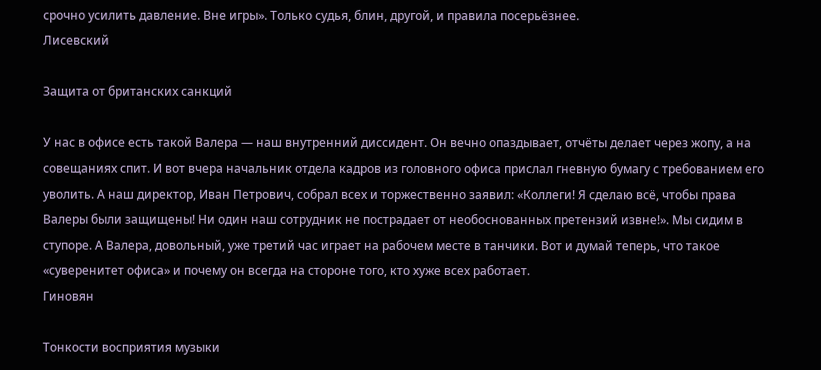срочно усилить давление. Вне игры». Только судья, блин, другой, и правила посерьёзнее.
Лисевский

Защита от британских санкций

У нас в офисе есть такой Валера — наш внутренний диссидент. Он вечно опаздывает, отчёты делает через жопу, а на совещаниях спит. И вот вчера начальник отдела кадров из головного офиса прислал гневную бумагу с требованием его уволить. А наш директор, Иван Петрович, собрал всех и торжественно заявил: «Коллеги! Я сделаю всё, чтобы права Валеры были защищены! Ни один наш сотрудник не пострадает от необоснованных претензий извне!». Мы сидим в ступоре. А Валера, довольный, уже третий час играет на рабочем месте в танчики. Вот и думай теперь, что такое «суверенитет офиса» и почему он всегда на стороне того, кто хуже всех работает.
Гиновян

Тонкости восприятия музыки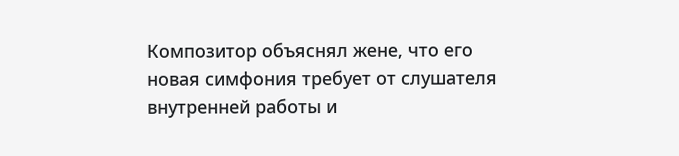Композитор объяснял жене, что его новая симфония требует от слушателя внутренней работы и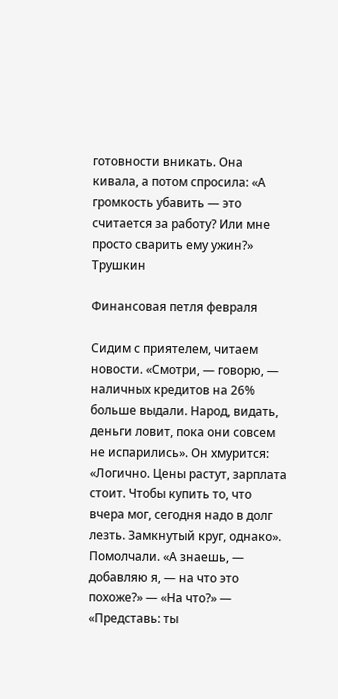готовности вникать. Она кивала, а потом спросила: «А громкость убавить — это считается за работу? Или мне просто сварить ему ужин?»
Трушкин

Финансовая петля февраля

Сидим с приятелем, читаем новости. «Смотри, — говорю, — наличных кредитов на 26% больше выдали. Народ, видать, деньги ловит, пока они совсем не испарились». Он хмурится: «Логично. Цены растут, зарплата стоит. Чтобы купить то, что вчера мог, сегодня надо в долг лезть. Замкнутый круг, однако». Помолчали. «А знаешь, — добавляю я, — на что это похоже?» — «На что?» — «Представь: ты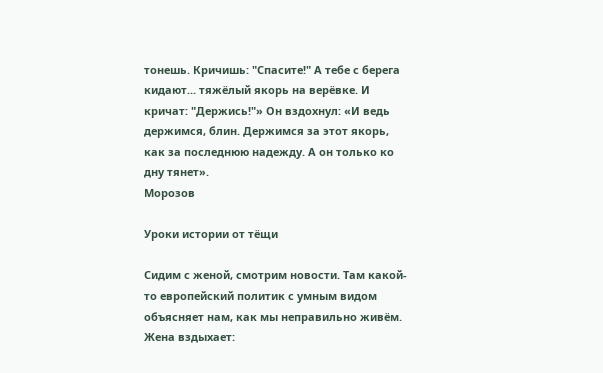тонешь. Кричишь: "Спасите!" А тебе с берега кидают... тяжёлый якорь на верёвке. И кричат: "Держись!"» Он вздохнул: «И ведь держимся, блин. Держимся за этот якорь, как за последнюю надежду. А он только ко дну тянет».
Морозов

Уроки истории от тёщи

Сидим с женой, смотрим новости. Там какой-то европейский политик с умным видом объясняет нам, как мы неправильно живём. Жена вздыхает: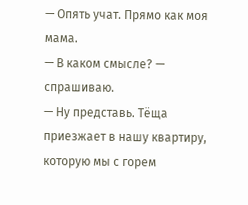— Опять учат. Прямо как моя мама.
— В каком смысле? — спрашиваю.
— Ну представь. Тёща приезжает в нашу квартиру, которую мы с горем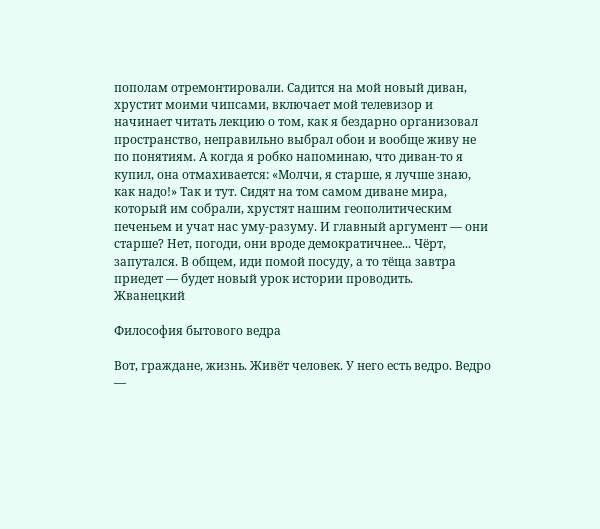пополам отремонтировали. Садится на мой новый диван, хрустит моими чипсами, включает мой телевизор и начинает читать лекцию о том, как я бездарно организовал пространство, неправильно выбрал обои и вообще живу не по понятиям. А когда я робко напоминаю, что диван-то я купил, она отмахивается: «Молчи, я старше, я лучше знаю, как надо!» Так и тут. Сидят на том самом диване мира, который им собрали, хрустят нашим геополитическим печеньем и учат нас уму-разуму. И главный аргумент — они старше? Нет, погоди, они вроде демократичнее... Чёрт, запутался. В общем, иди помой посуду, а то тёща завтра приедет — будет новый урок истории проводить.
Жванецкий

Философия бытового ведра

Вот, граждане, жизнь. Живёт человек. У него есть ведро. Ведро —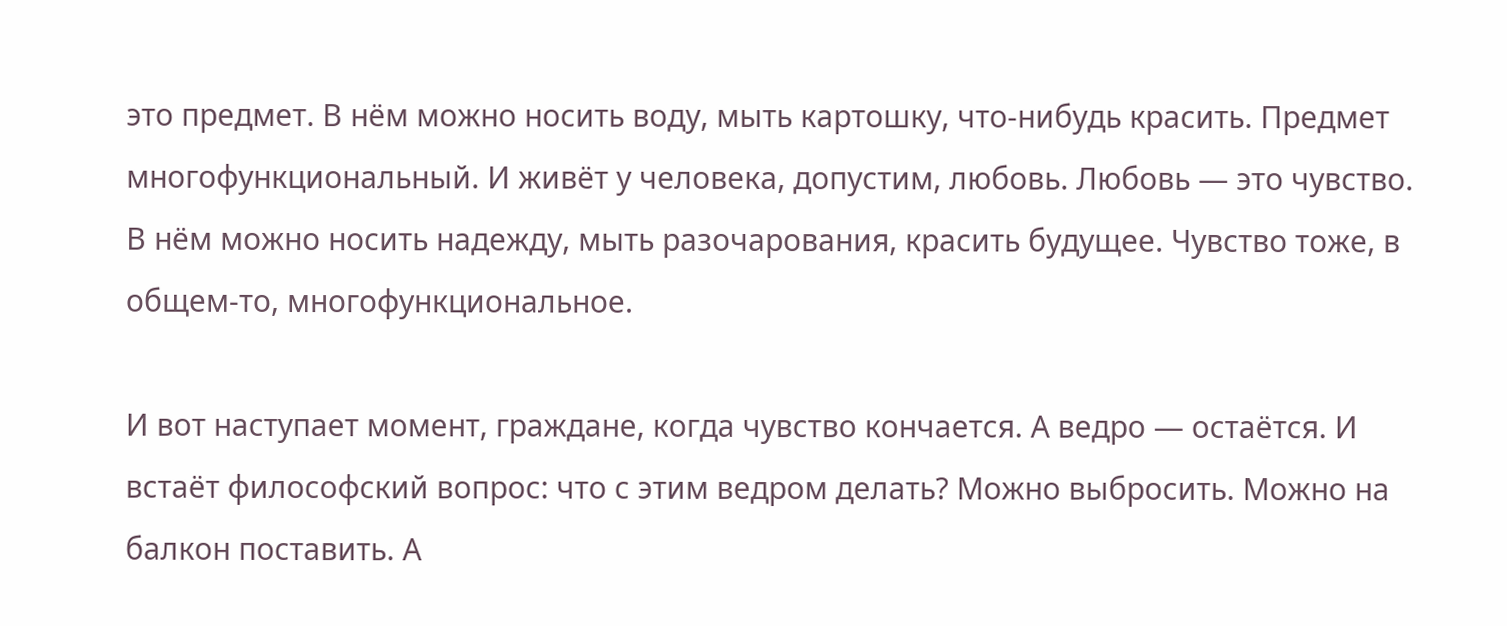это предмет. В нём можно носить воду, мыть картошку, что-нибудь красить. Предмет многофункциональный. И живёт у человека, допустим, любовь. Любовь — это чувство. В нём можно носить надежду, мыть разочарования, красить будущее. Чувство тоже, в общем-то, многофункциональное.

И вот наступает момент, граждане, когда чувство кончается. А ведро — остаётся. И встаёт философский вопрос: что с этим ведром делать? Можно выбросить. Можно на балкон поставить. А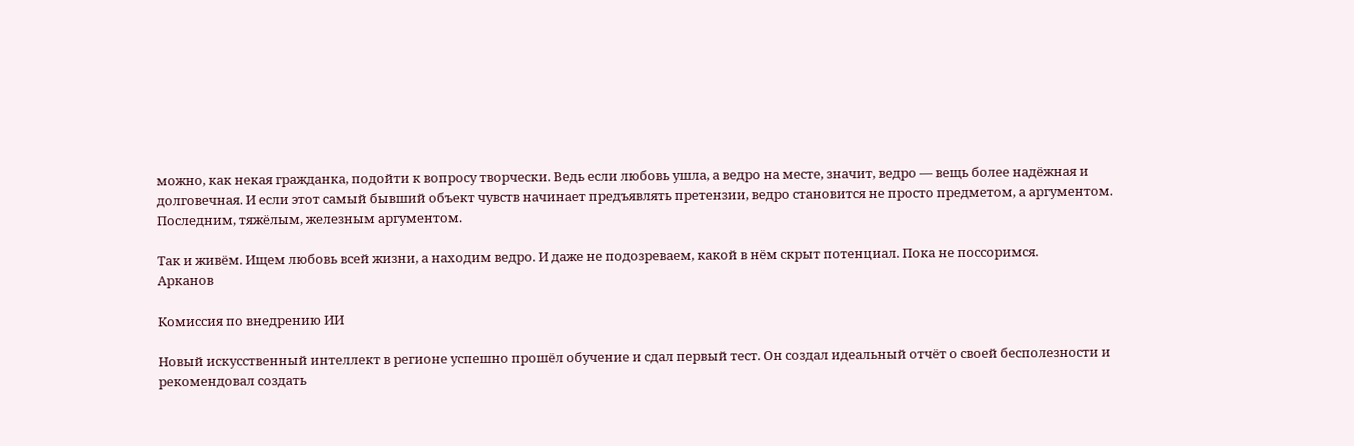можно, как некая гражданка, подойти к вопросу творчески. Ведь если любовь ушла, а ведро на месте, значит, ведро — вещь более надёжная и долговечная. И если этот самый бывший объект чувств начинает предъявлять претензии, ведро становится не просто предметом, а аргументом. Последним, тяжёлым, железным аргументом.

Так и живём. Ищем любовь всей жизни, а находим ведро. И даже не подозреваем, какой в нём скрыт потенциал. Пока не поссоримся.
Арканов

Комиссия по внедрению ИИ

Новый искусственный интеллект в регионе успешно прошёл обучение и сдал первый тест. Он создал идеальный отчёт о своей бесполезности и рекомендовал создать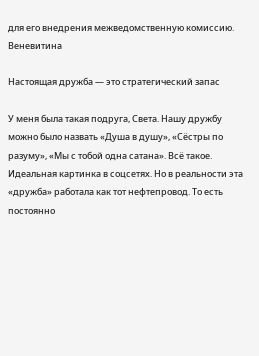для его внедрения межведомственную комиссию.
Веневитина

Настоящая дружба — это стратегический запас

У меня была такая подруга, Света. Нашу дружбу можно было назвать «Душа в душу», «Сёстры по разуму», «Мы с тобой одна сатана». Всё такое. Идеальная картинка в соцсетях. Но в реальности эта «дружба» работала как тот нефтепровод. То есть постоянно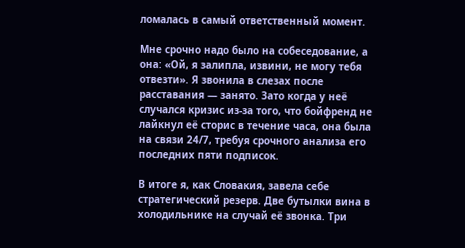ломалась в самый ответственный момент.

Мне срочно надо было на собеседование, а она: «Ой, я залипла, извини, не могу тебя отвезти». Я звонила в слезах после расставания — занято. Зато когда у неё случался кризис из-за того, что бойфренд не лайкнул её сторис в течение часа, она была на связи 24/7, требуя срочного анализа его последних пяти подписок.

В итоге я, как Словакия, завела себе стратегический резерв. Две бутылки вина в холодильнике на случай её звонка. Три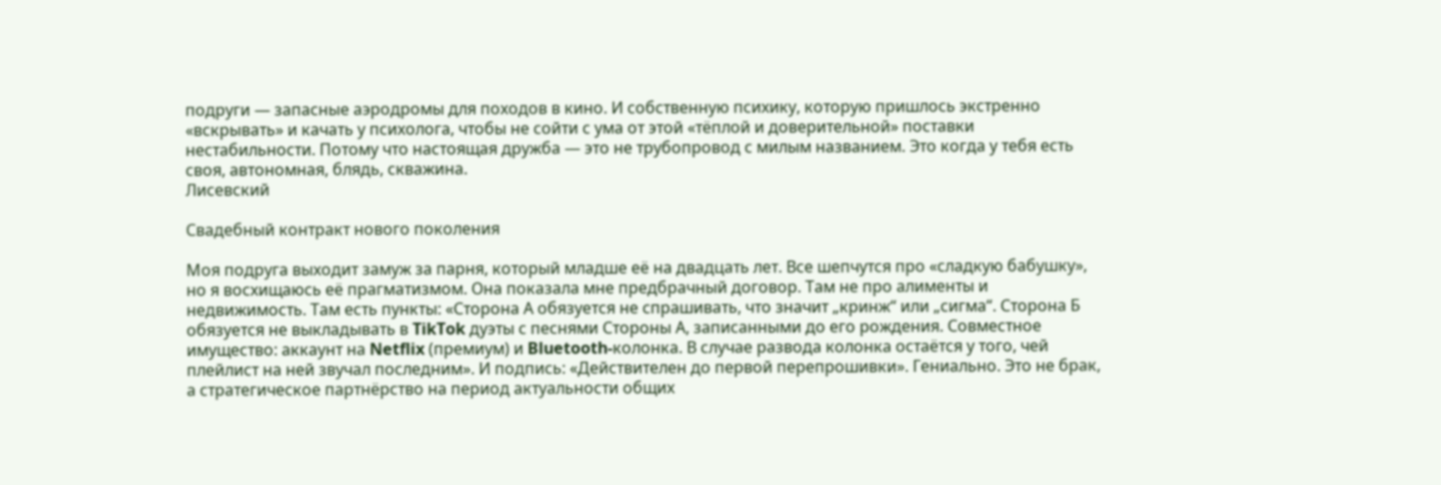подруги — запасные аэродромы для походов в кино. И собственную психику, которую пришлось экстренно «вскрывать» и качать у психолога, чтобы не сойти с ума от этой «тёплой и доверительной» поставки нестабильности. Потому что настоящая дружба — это не трубопровод с милым названием. Это когда у тебя есть своя, автономная, блядь, скважина.
Лисевский

Свадебный контракт нового поколения

Моя подруга выходит замуж за парня, который младше её на двадцать лет. Все шепчутся про «сладкую бабушку», но я восхищаюсь её прагматизмом. Она показала мне предбрачный договор. Там не про алименты и недвижимость. Там есть пункты: «Сторона А обязуется не спрашивать, что значит „кринж“ или „сигма“. Сторона Б обязуется не выкладывать в TikTok дуэты с песнями Стороны А, записанными до его рождения. Совместное имущество: аккаунт на Netflix (премиум) и Bluetooth-колонка. В случае развода колонка остаётся у того, чей плейлист на ней звучал последним». И подпись: «Действителен до первой перепрошивки». Гениально. Это не брак, а стратегическое партнёрство на период актуальности общих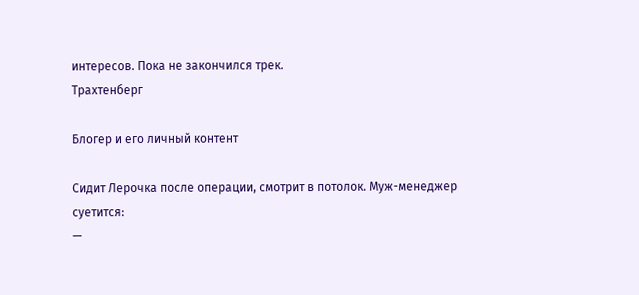интересов. Пока не закончился трек.
Трахтенберг

Блогер и его личный контент

Сидит Лерочка после операции, смотрит в потолок. Муж-менеджер суетится:
—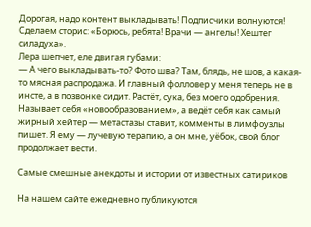Дорогая, надо контент выкладывать! Подписчики волнуются! Сделаем сторис: «Борюсь, ребята! Врачи — ангелы! Хештег силадуха».
Лера шепчет, еле двигая губами:
— А чего выкладывать-то? Фото шва? Там, блядь, не шов, а какая-то мясная распродажа. И главный фолловер у меня теперь не в инсте, а в позвонке сидит. Растёт, сука, без моего одобрения. Называет себя «новообразованием», а ведёт себя как самый жирный хейтер — метастазы ставит, комменты в лимфоузлы пишет. Я ему — лучевую терапию, а он мне, уёбок, свой блог продолжает вести.

Самые смешные анекдоты и истории от известных сатириков

На нашем сайте ежедневно публикуются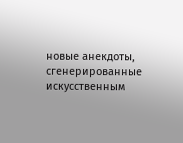новые анекдоты, сгенерированные искусственным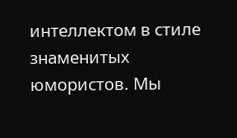интеллектом в стиле знаменитых юмористов. Мы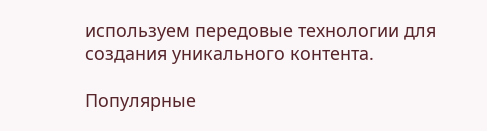используем передовые технологии для создания уникального контента.

Популярные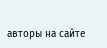авторы на сайте